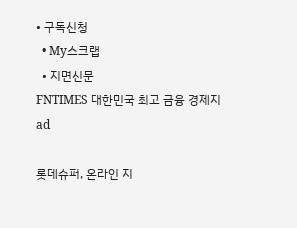• 구독신청
  • My스크랩
  • 지면신문
FNTIMES 대한민국 최고 금융 경제지
ad

롯데슈퍼, 온라인 지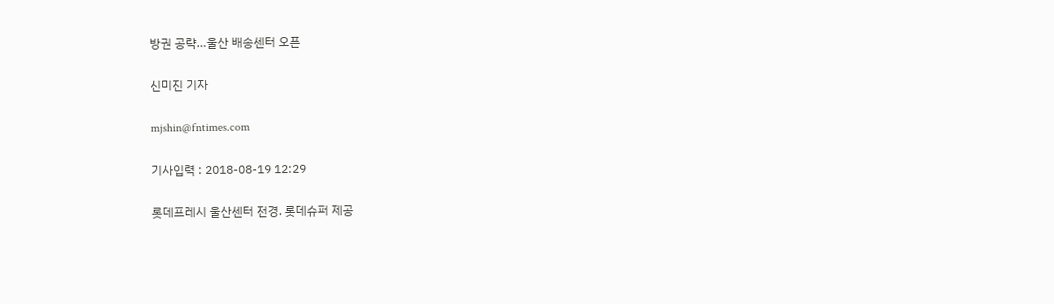방권 공략…울산 배송센터 오픈

신미진 기자

mjshin@fntimes.com

기사입력 : 2018-08-19 12:29

롯데프레시 울산센터 전경. 롯데슈퍼 제공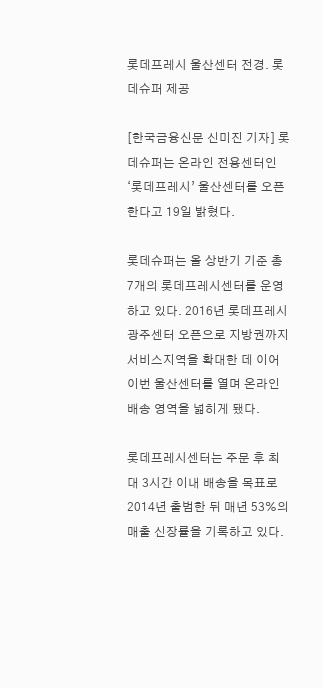롯데프레시 울산센터 전경. 롯데슈퍼 제공

[한국금융신문 신미진 기자] 롯데슈퍼는 온라인 전용센터인 ‘롯데프레시’ 울산센터를 오픈한다고 19일 밝혔다.

롯데슈퍼는 올 상반기 기준 총 7개의 롯데프레시센터를 운영하고 있다. 2016년 롯데프레시 광주센터 오픈으로 지방권까지 서비스지역을 확대한 데 이어 이번 울산센터를 열며 온라인 배송 영역을 넓히게 됐다.

롯데프레시센터는 주문 후 최대 3시간 이내 배송을 목표로 2014년 출범한 뒤 매년 53%의 매출 신장률을 기록하고 있다.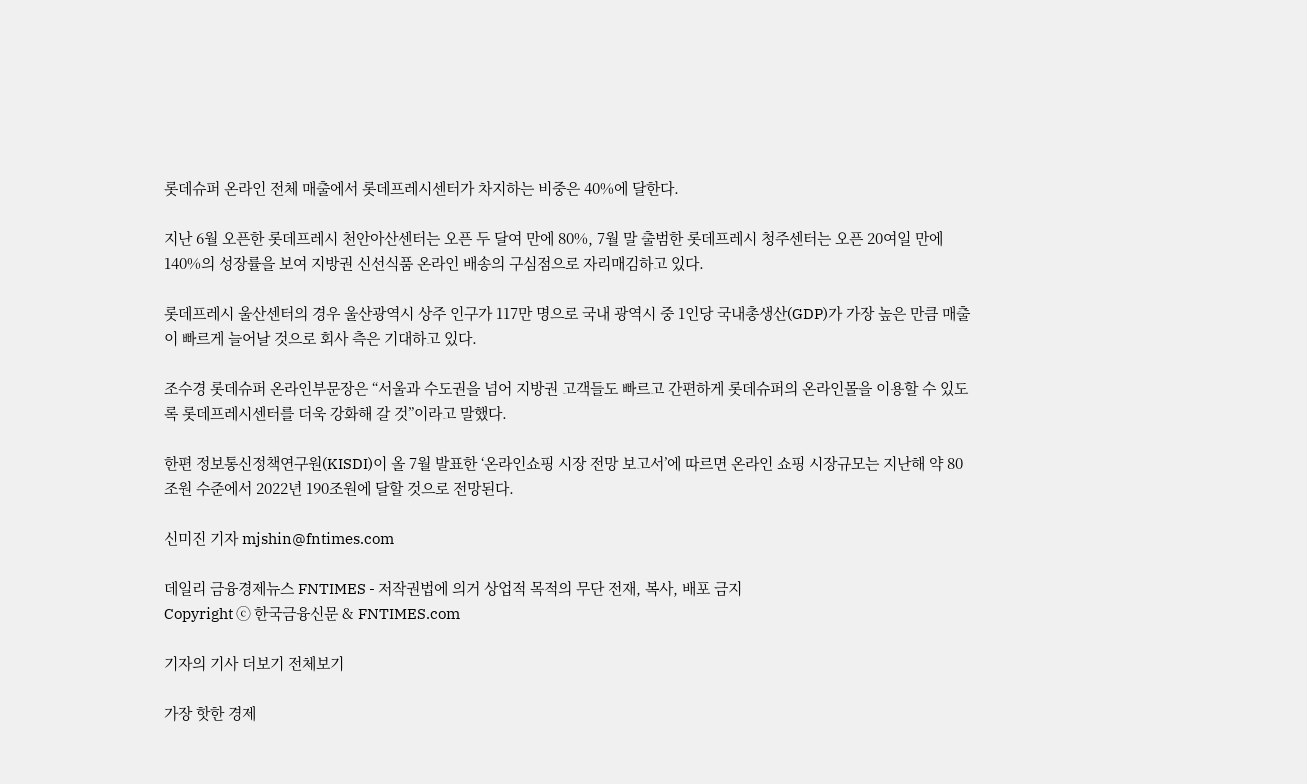롯데슈퍼 온라인 전체 매출에서 롯데프레시센터가 차지하는 비중은 40%에 달한다.

지난 6월 오픈한 롯데프레시 천안아산센터는 오픈 두 달여 만에 80%, 7월 말 출범한 롯데프레시 청주센터는 오픈 20여일 만에 140%의 성장률을 보여 지방권 신선식품 온라인 배송의 구심점으로 자리매김하고 있다.

롯데프레시 울산센터의 경우 울산광역시 상주 인구가 117만 명으로 국내 광역시 중 1인당 국내총생산(GDP)가 가장 높은 만큼 매출이 빠르게 늘어날 것으로 회사 측은 기대하고 있다.

조수경 롯데슈퍼 온라인부문장은 “서울과 수도권을 넘어 지방권 고객들도 빠르고 간편하게 롯데슈퍼의 온라인몰을 이용할 수 있도록 롯데프레시센터를 더욱 강화해 갈 것”이라고 말했다.

한편 정보통신정책연구원(KISDI)이 올 7월 발표한 ‘온라인쇼핑 시장 전망 보고서’에 따르면 온라인 쇼핑 시장규모는 지난해 약 80조원 수준에서 2022년 190조원에 달할 것으로 전망된다.

신미진 기자 mjshin@fntimes.com

데일리 금융경제뉴스 FNTIMES - 저작권법에 의거 상업적 목적의 무단 전재, 복사, 배포 금지
Copyright ⓒ 한국금융신문 & FNTIMES.com

기자의 기사 더보기 전체보기

가장 핫한 경제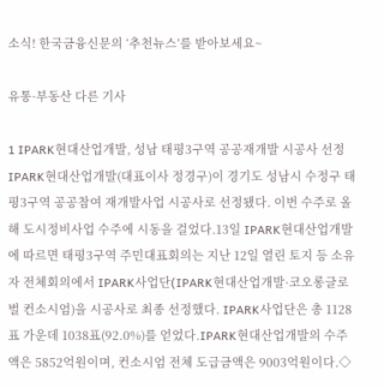소식! 한국금융신문의 ‘추천뉴스’를 받아보세요~

유통·부동산 다른 기사

1 IPARK현대산업개발, 성남 태평3구역 공공재개발 시공사 선정 IPARK현대산업개발(대표이사 정경구)이 경기도 성남시 수정구 태평3구역 공공참여 재개발사업 시공사로 선정됐다. 이번 수주로 올해 도시정비사업 수주에 시동을 걸었다.13일 IPARK현대산업개발에 따르면 태평3구역 주민대표회의는 지난 12일 열린 토지 등 소유자 전체회의에서 IPARK사업단(IPARK현대산업개발·코오롱글로벌 컨소시엄)을 시공사로 최종 선정했다. IPARK사업단은 총 1128표 가운데 1038표(92.0%)를 얻었다.IPARK현대산업개발의 수주액은 5852억원이며, 컨소시엄 전체 도급금액은 9003억원이다.◇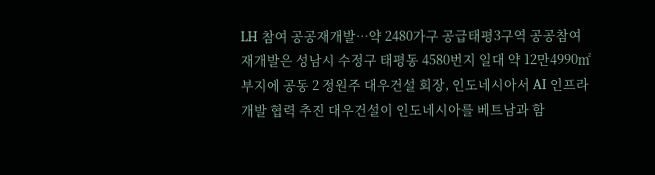LH 참여 공공재개발…약 2480가구 공급태평3구역 공공참여 재개발은 성남시 수정구 태평동 4580번지 일대 약 12만4990㎡ 부지에 공동 2 정원주 대우건설 회장, 인도네시아서 AI 인프라 개발 협력 추진 대우건설이 인도네시아를 베트남과 함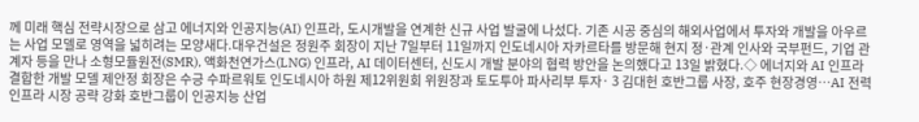께 미래 핵심 전략시장으로 삼고 에너지와 인공지능(AI) 인프라, 도시개발을 연계한 신규 사업 발굴에 나섰다. 기존 시공 중심의 해외사업에서 투자와 개발을 아우르는 사업 모델로 영역을 넓히려는 모양새다.대우건설은 정원주 회장이 지난 7일부터 11일까지 인도네시아 자카르타를 방문해 현지 정·관계 인사와 국부펀드, 기업 관계자 등을 만나 소형모듈원전(SMR), 액화천연가스(LNG) 인프라, AI 데이터센터, 신도시 개발 분야의 협력 방안을 논의했다고 13일 밝혔다.◇ 에너지와 AI 인프라 결합한 개발 모델 제안정 회장은 수긍 수파르워토 인도네시아 하원 제12위원회 위원장과 토도투아 파사리부 투자· 3 김대헌 호반그룹 사장, 호주 현장경영…AI 전력 인프라 시장 공략 강화 호반그룹이 인공지능 산업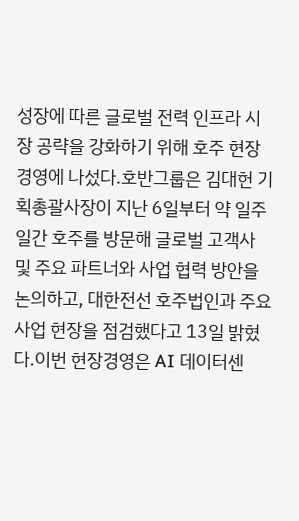성장에 따른 글로벌 전력 인프라 시장 공략을 강화하기 위해 호주 현장경영에 나섰다.호반그룹은 김대헌 기획총괄사장이 지난 6일부터 약 일주일간 호주를 방문해 글로벌 고객사 및 주요 파트너와 사업 협력 방안을 논의하고, 대한전선 호주법인과 주요 사업 현장을 점검했다고 13일 밝혔다.이번 현장경영은 AI 데이터센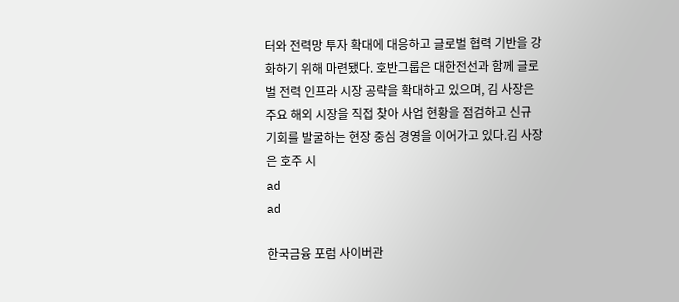터와 전력망 투자 확대에 대응하고 글로벌 협력 기반을 강화하기 위해 마련됐다. 호반그룹은 대한전선과 함께 글로벌 전력 인프라 시장 공략을 확대하고 있으며, 김 사장은 주요 해외 시장을 직접 찾아 사업 현황을 점검하고 신규 기회를 발굴하는 현장 중심 경영을 이어가고 있다.김 사장은 호주 시
ad
ad

한국금융 포럼 사이버관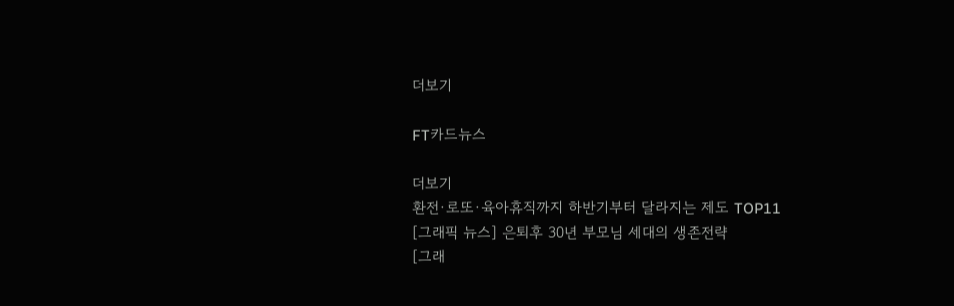더보기

FT카드뉴스

더보기
환전·로또·육아휴직까지 하반기부터 달라지는 제도 TOP11
[그래픽 뉴스] 은퇴후 30년 부모님 세대의 생존전략
[그래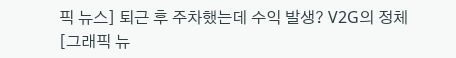픽 뉴스] 퇴근 후 주차했는데 수익 발생? V2G의 정체
[그래픽 뉴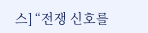스] “전쟁 신호를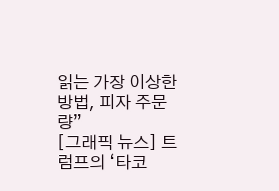읽는 가장 이상한 방법, 피자 주문량”
[그래픽 뉴스] 트럼프의 ‘타코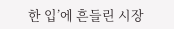한 입’에 흔들린 시장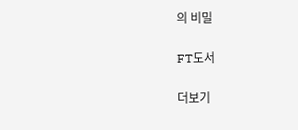의 비밀

FT도서

더보기